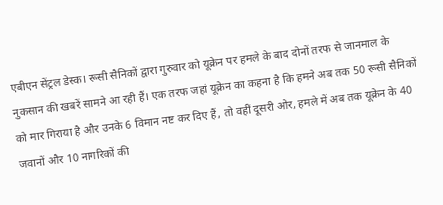एबीएन सेंट्रल डेस्क। रूसी सैनिकों द्वारा गुरुवार को यूक्रेन पर हमले के बाद दोनों तरफ से जानमाल के नुकसान की खबरें सामने आ रही हैं। एक तरफ जहां यूक्रेन का कहना है कि हमने अब तक 50 रूसी सैनिकों को मार गिराया है और उनके 6 विमान नष्ट कर दिए हैं, तो वहीं दूसरी ओर, हमले में अब तक यूक्रेन के 40 जवानों और 10 नागरिकों की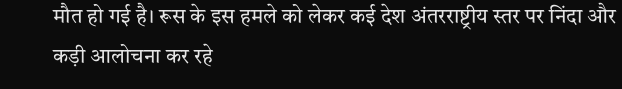मौत हो गई है। रूस के इस हमले को लेकर कई देश अंतरराष्ट्रीय स्तर पर निंदा और कड़ी आलोचना कर रहे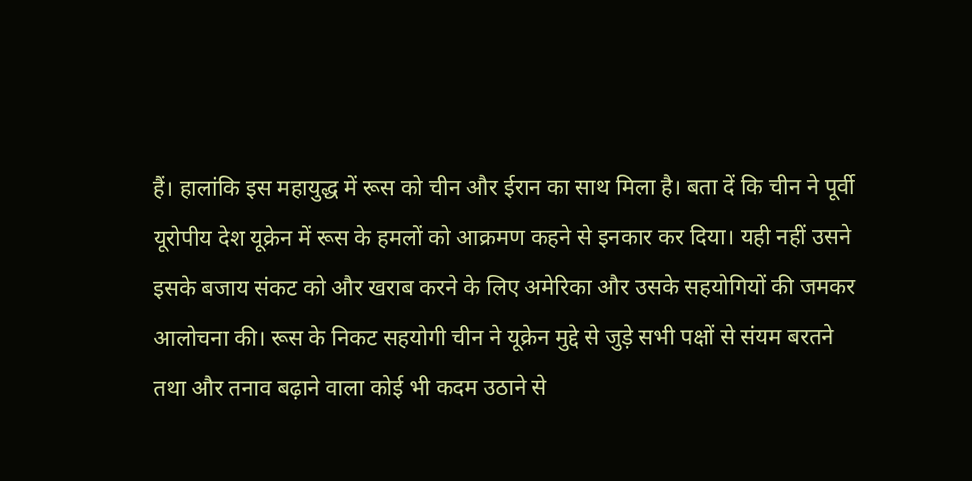हैं। हालांकि इस महायुद्ध में रूस को चीन और ईरान का साथ मिला है। बता दें कि चीन ने पूर्वी यूरोपीय देश यूक्रेन में रूस के हमलों को आक्रमण कहने से इनकार कर दिया। यही नहीं उसने इसके बजाय संकट को और खराब करने के लिए अमेरिका और उसके सहयोगियों की जमकर आलोचना की। रूस के निकट सहयोगी चीन ने यूक्रेन मुद्दे से जुड़े सभी पक्षों से संयम बरतने तथा और तनाव बढ़ाने वाला कोई भी कदम उठाने से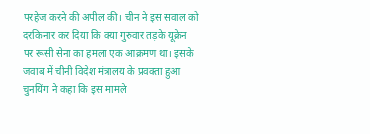परहेज करने की अपील की। चीन ने इस सवाल को दरकिनार कर दिया कि क्या गुरुवार तड़के यूक्रेन पर रूसी सेना का हमला एक आक्रमण था। इसके जवाब में चीनी विदेश मंत्रालय के प्रवक्ता हुआ चुनयिंग ने कहा कि इस मामले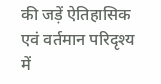की जड़ें ऐतिहासिक एवं वर्तमान परिदृश्य में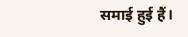समाई हुई हैं।